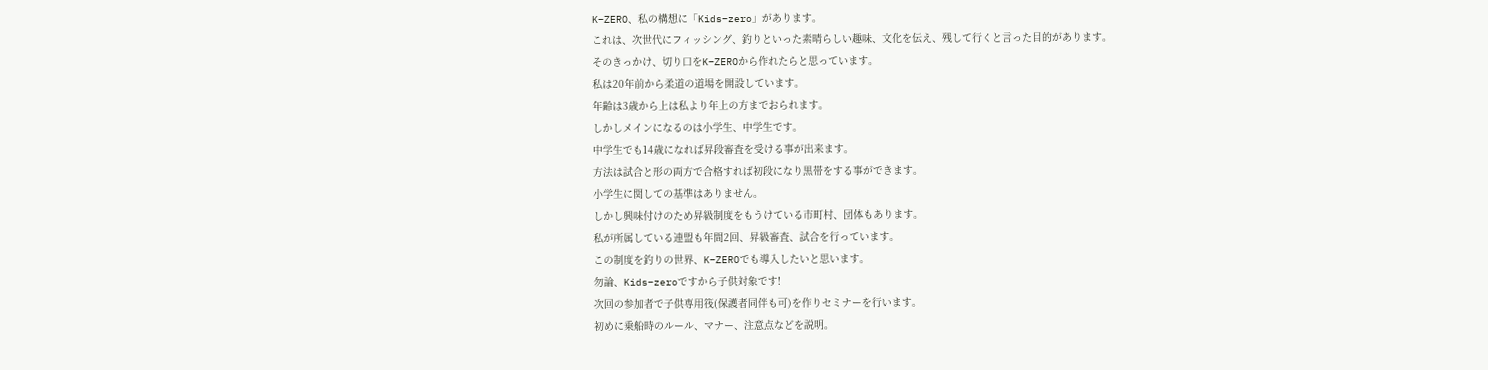K−ZERO、私の構想に「Kids−zero」があります。
これは、次世代にフィッシング、釣りといった素晴らしい趣味、文化を伝え、残して行くと言った目的があります。
そのきっかけ、切り口をK−ZEROから作れたらと思っています。
私は20年前から柔道の道場を開設しています。
年齢は3歳から上は私より年上の方までおられます。
しかしメインになるのは小学生、中学生です。
中学生でも14歳になれば昇段審査を受ける事が出来ます。
方法は試合と形の両方で合格すれば初段になり黒帯をする事ができます。
小学生に関しての基準はありません。
しかし興味付けのため昇級制度をもうけている市町村、団体もあります。
私が所属している連盟も年間2回、昇級審査、試合を行っています。
この制度を釣りの世界、K−ZEROでも導入したいと思います。
勿論、Kids−zeroですから子供対象です!
次回の参加者で子供専用筏(保護者同伴も可)を作りセミナーを行います。
初めに乗船時のルール、マナー、注意点などを説明。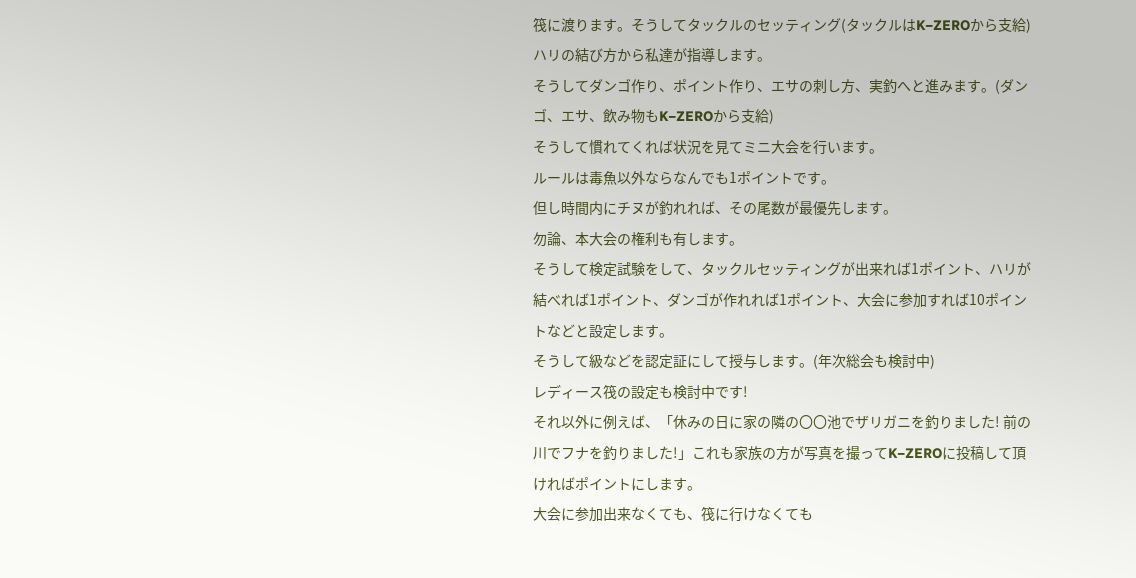筏に渡ります。そうしてタックルのセッティング(タックルはK−ZEROから支給)
ハリの結び方から私達が指導します。
そうしてダンゴ作り、ポイント作り、エサの刺し方、実釣へと進みます。(ダンゴ、エサ、飲み物もK−ZEROから支給)
そうして慣れてくれば状況を見てミニ大会を行います。
ルールは毒魚以外ならなんでも1ポイントです。
但し時間内にチヌが釣れれば、その尾数が最優先します。
勿論、本大会の権利も有します。
そうして検定試験をして、タックルセッティングが出来れば1ポイント、ハリが結べれば1ポイント、ダンゴが作れれば1ポイント、大会に参加すれば10ポイントなどと設定します。
そうして級などを認定証にして授与します。(年次総会も検討中)
レディース筏の設定も検討中です!
それ以外に例えば、「休みの日に家の隣の〇〇池でザリガニを釣りました! 前の川でフナを釣りました!」これも家族の方が写真を撮ってK−ZEROに投稿して頂ければポイントにします。
大会に参加出来なくても、筏に行けなくても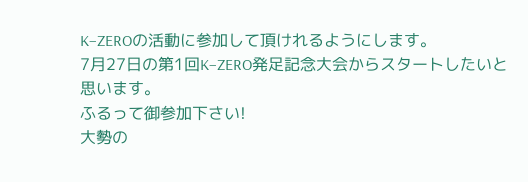K−ZEROの活動に参加して頂けれるようにします。
7月27日の第1回K−ZERO発足記念大会からスタートしたいと思います。
ふるって御参加下さい!
大勢の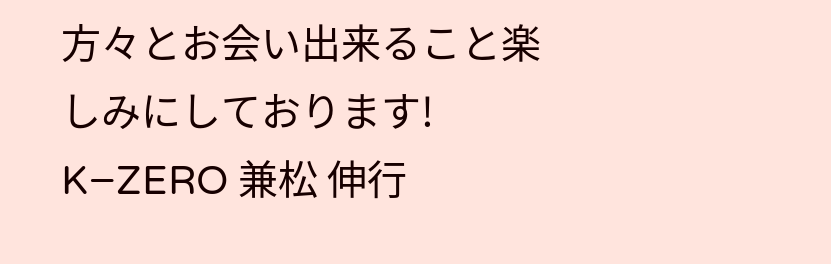方々とお会い出来ること楽しみにしております!
K−ZERO 兼松 伸行